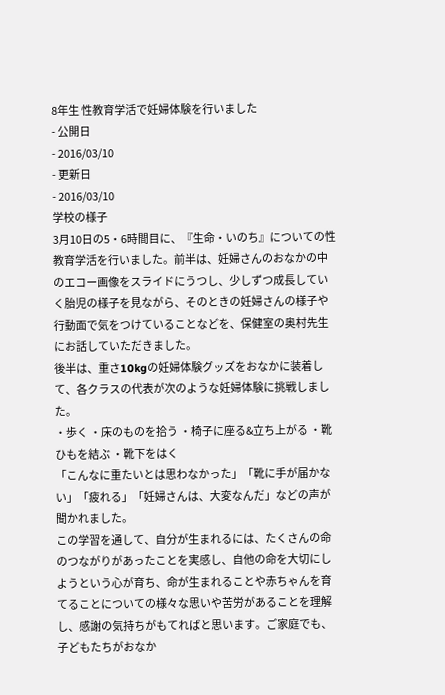8年生 性教育学活で妊婦体験を行いました
- 公開日
- 2016/03/10
- 更新日
- 2016/03/10
学校の様子
3月10日の5・6時間目に、『生命・いのち』についての性教育学活を行いました。前半は、妊婦さんのおなかの中のエコー画像をスライドにうつし、少しずつ成長していく胎児の様子を見ながら、そのときの妊婦さんの様子や行動面で気をつけていることなどを、保健室の奥村先生にお話していただきました。
後半は、重さ10kgの妊婦体験グッズをおなかに装着して、各クラスの代表が次のような妊婦体験に挑戦しました。
・歩く ・床のものを拾う ・椅子に座る&立ち上がる ・靴ひもを結ぶ ・靴下をはく
「こんなに重たいとは思わなかった」「靴に手が届かない」「疲れる」「妊婦さんは、大変なんだ」などの声が聞かれました。
この学習を通して、自分が生まれるには、たくさんの命のつながりがあったことを実感し、自他の命を大切にしようという心が育ち、命が生まれることや赤ちゃんを育てることについての様々な思いや苦労があることを理解し、感謝の気持ちがもてればと思います。ご家庭でも、子どもたちがおなか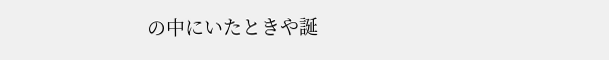の中にいたときや誕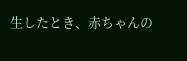生したとき、赤ちゃんの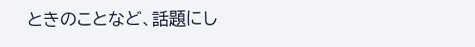ときのことなど、話題にし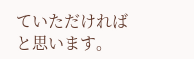ていただければと思います。